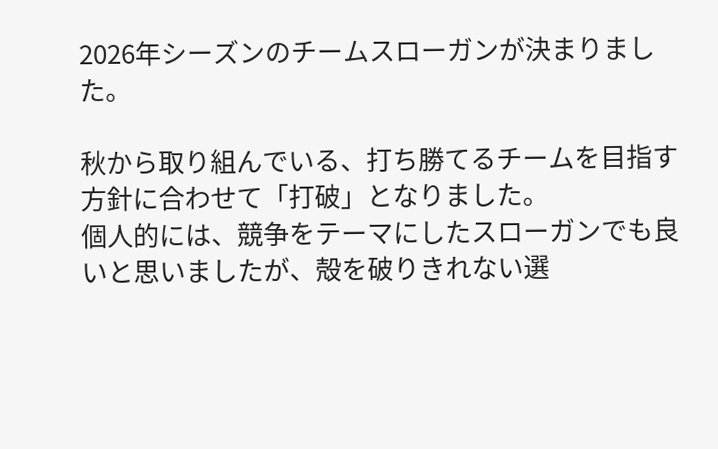2026年シーズンのチームスローガンが決まりました。

秋から取り組んでいる、打ち勝てるチームを目指す方針に合わせて「打破」となりました。
個人的には、競争をテーマにしたスローガンでも良いと思いましたが、殻を破りきれない選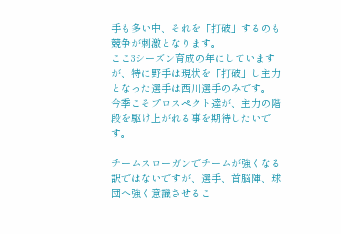手も多い中、それを「打破」するのも競争が刺激となります。
ここ3シーズン育成の年にしていますが、特に野手は現状を「打破」し主力となった選手は西川選手のみです。
今季こそプロスペクト達が、主力の階段を駆け上がれる事を期待したいです。

チームスローガンでチームが強くなる訳ではないですが、選手、首脳陣、球団へ強く意識させるこ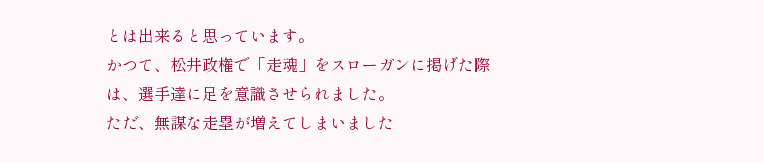とは出来ると思っています。
かつて、松井政権で「走魂」をスローガンに掲げた際は、選手達に足を意識させられました。
ただ、無謀な走塁が増えてしまいました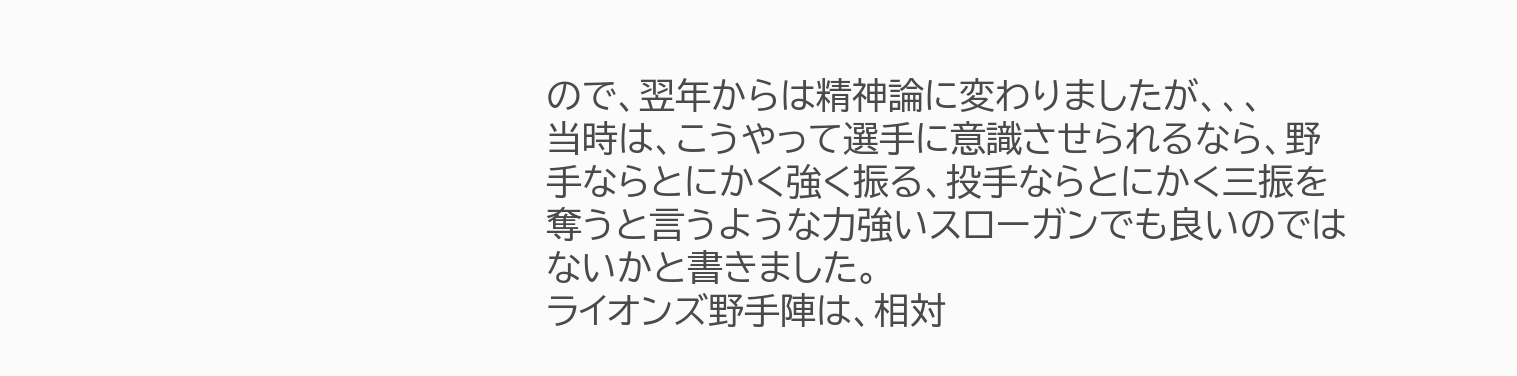ので、翌年からは精神論に変わりましたが、、、
当時は、こうやって選手に意識させられるなら、野手ならとにかく強く振る、投手ならとにかく三振を奪うと言うような力強いスローガンでも良いのではないかと書きました。
ライオンズ野手陣は、相対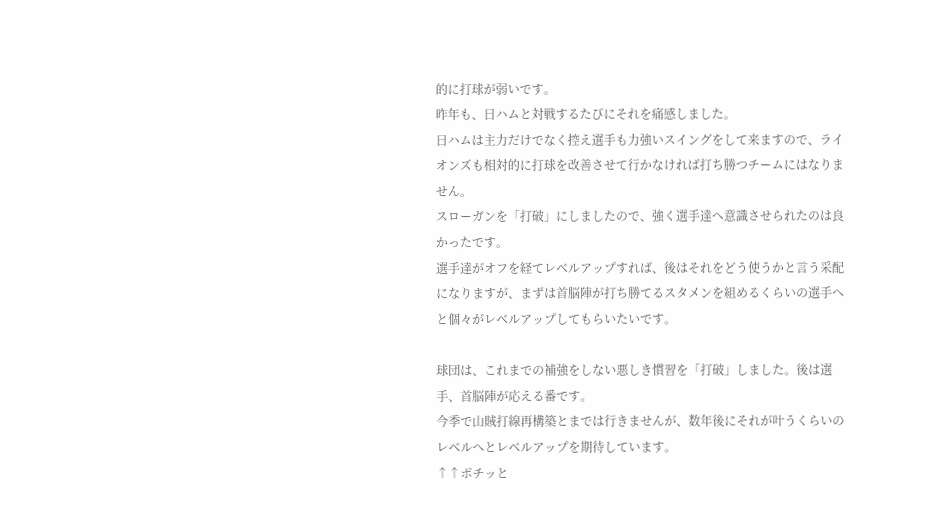的に打球が弱いです。
昨年も、日ハムと対戦するたびにそれを痛感しました。
日ハムは主力だけでなく控え選手も力強いスイングをして来ますので、ライオンズも相対的に打球を改善させて行かなければ打ち勝つチームにはなりません。
スローガンを「打破」にしましたので、強く選手達へ意識させられたのは良かったです。
選手達がオフを経てレベルアップすれば、後はそれをどう使うかと言う采配になりますが、まずは首脳陣が打ち勝てるスタメンを組めるくらいの選手へと個々がレベルアップしてもらいたいです。

球団は、これまでの補強をしない悪しき慣習を「打破」しました。後は選手、首脳陣が応える番です。
今季で山賊打線再構築とまでは行きませんが、数年後にそれが叶うくらいのレベルへとレベルアップを期待しています。
↑↑ポチッと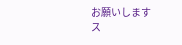お願いします
ス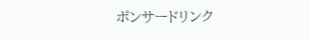ポンサードリンク